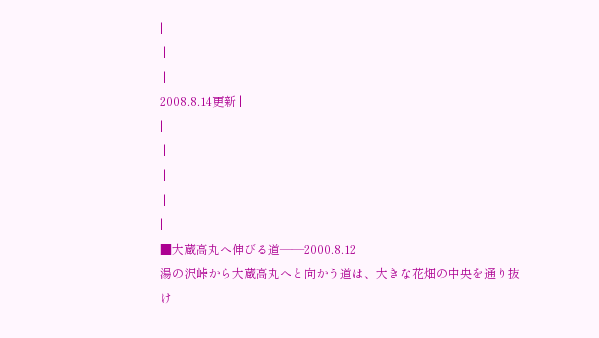|
 |
 |
2008.8.14更新 |
|
 |
 |
 |
|
■大蔵高丸へ伸びる道――2000.8.12
湯の沢峠から大蔵高丸へと向かう道は、大きな花畑の中央を通り抜け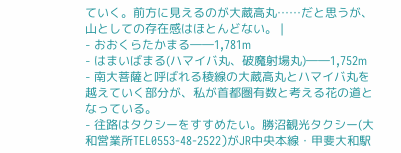ていく。前方に見えるのが大蔵高丸……だと思うが、山としての存在感はほとんどない。 |
- おおくらたかまる――1,781m
- はまいばまる(ハマイバ丸、破魔射場丸)――1,752m
- 南大菩薩と呼ばれる稜線の大蔵高丸とハマイバ丸を越えていく部分が、私が首都圏有数と考える花の道となっている。
- 往路はタクシーをすすめたい。勝沼観光タクシー(大和営業所TEL0553-48-2522)がJR中央本線・甲斐大和駅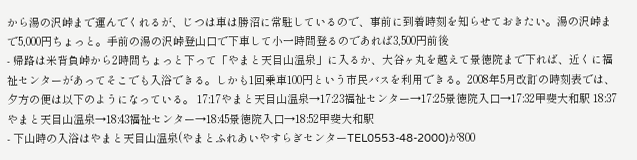から湯の沢峠まで運んでくれるが、じつは車は勝沼に常駐しているので、事前に到着時刻を知らせておきたい。湯の沢峠まで5,000円ちょっと。手前の湯の沢峠登山口で下車して小一時間登るのであれば3,500円前後
- 帰路は米背負峠から2時間ちょっと下って「やまと天目山温泉」に入るか、大谷ヶ丸を越えて景徳院まで下れば、近くに福祉センターがあってそこでも入浴できる。しかも1回乗車100円という市民バスを利用できる。2008年5月改訂の時刻表では、夕方の便は以下のようになっている。 17:17やまと天目山温泉→17:23福祉センター→17:25景徳院入口→17:32甲斐大和駅 18:37やまと天目山温泉→18:43福祉センター→18:45景徳院入口→18:52甲斐大和駅
- 下山時の入浴はやまと天目山温泉(やまとふれあいやすらぎセンターTEL0553-48-2000)が800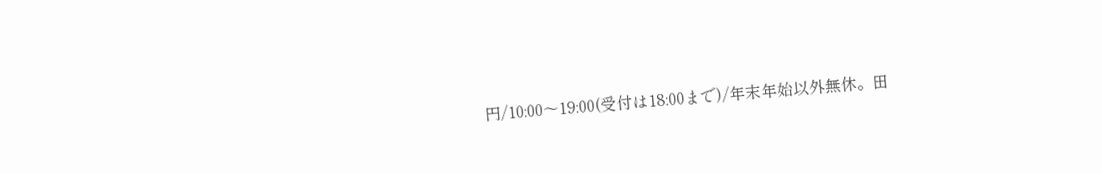円/10:00〜19:00(受付は18:00まで)/年末年始以外無休。田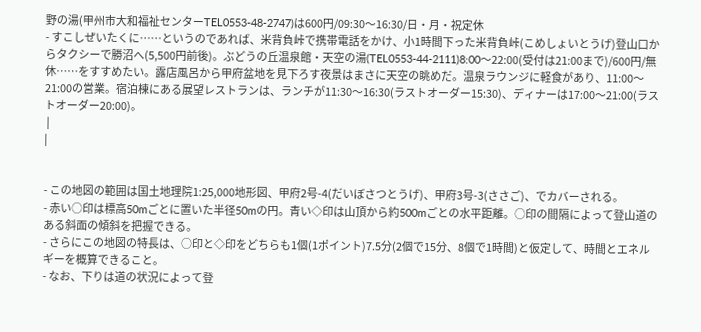野の湯(甲州市大和福祉センターTEL0553-48-2747)は600円/09:30〜16:30/日・月・祝定休
- すこしぜいたくに……というのであれば、米背負峠で携帯電話をかけ、小1時間下った米背負峠(こめしょいとうげ)登山口からタクシーで勝沼へ(5,500円前後)。ぶどうの丘温泉館・天空の湯(TEL0553-44-2111)8:00〜22:00(受付は21:00まで)/600円/無休……をすすめたい。露店風呂から甲府盆地を見下ろす夜景はまさに天空の眺めだ。温泉ラウンジに軽食があり、11:00〜21:00の営業。宿泊棟にある展望レストランは、ランチが11:30〜16:30(ラストオーダー15:30)、ディナーは17:00〜21:00(ラストオーダー20:00)。
 |
|


- この地図の範囲は国土地理院1:25,000地形図、甲府2号-4(だいぼさつとうげ)、甲府3号-3(ささご)、でカバーされる。
- 赤い○印は標高50mごとに置いた半径50mの円。青い◇印は山頂から約500mごとの水平距離。○印の間隔によって登山道のある斜面の傾斜を把握できる。
- さらにこの地図の特長は、○印と◇印をどちらも1個(1ポイント)7.5分(2個で15分、8個で1時間)と仮定して、時間とエネルギーを概算できること。
- なお、下りは道の状況によって登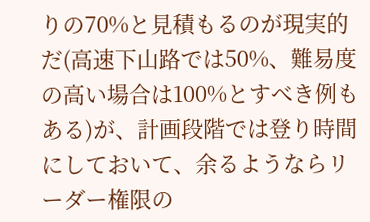りの70%と見積もるのが現実的だ(高速下山路では50%、難易度の高い場合は100%とすべき例もある)が、計画段階では登り時間にしておいて、余るようならリーダー権限の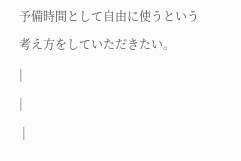予備時間として自由に使うという考え方をしていただきたい。
|
|
 |